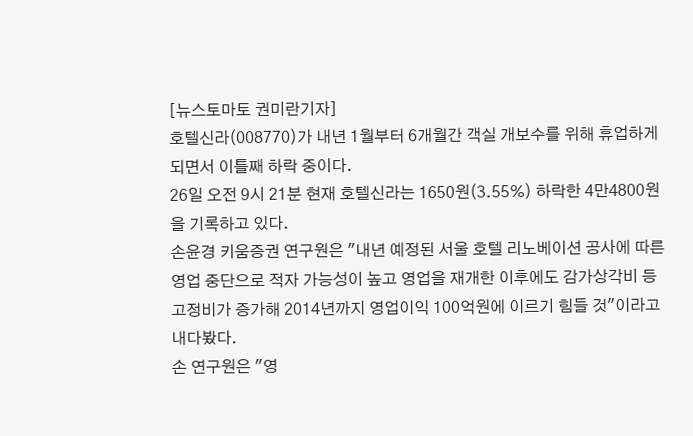[뉴스토마토 권미란기자]
호텔신라(008770)가 내년 1월부터 6개월간 객실 개보수를 위해 휴업하게 되면서 이틀째 하락 중이다.
26일 오전 9시 21분 현재 호텔신라는 1650원(3.55%) 하락한 4만4800원을 기록하고 있다.
손윤경 키움증권 연구원은 "내년 예정된 서울 호텔 리노베이션 공사에 따른 영업 중단으로 적자 가능성이 높고 영업을 재개한 이후에도 감가상각비 등 고정비가 증가해 2014년까지 영업이익 100억원에 이르기 힘들 것"이라고 내다봤다.
손 연구원은 "영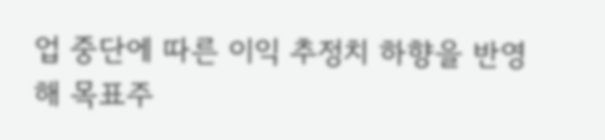업 중단에 따른 이익 추정치 하향을 반영해 목표주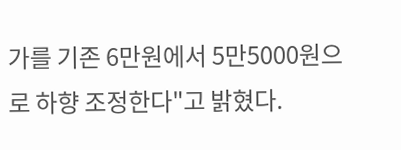가를 기존 6만원에서 5만5000원으로 하향 조정한다"고 밝혔다.